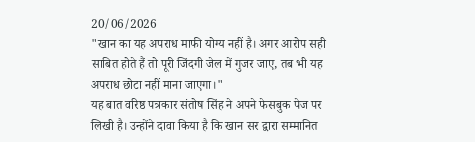20/06/2026
"खान का यह अपराध माफी योग्य नहीं है। अगर आरोप सही साबित होते हैं तो पूरी जिंदगी जेल में गुजर जाए, तब भी यह अपराध छोटा नहीं माना जाएगा।"
यह बात वरिष्ठ पत्रकार संतोष सिंह ने अपने फेसबुक पेज पर लिखी है। उन्होंने दावा किया है कि खान सर द्वारा सम्मानित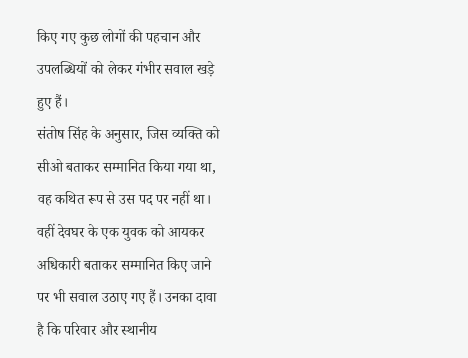किए गए कुछ लोगों की पहचान और उपलब्धियों को लेकर गंभीर सवाल खड़े हुए हैं।
संतोष सिंह के अनुसार, जिस व्यक्ति को सीओ बताकर सम्मानित किया गया था, वह कथित रूप से उस पद पर नहीं था। वहीं देवघर के एक युवक को आयकर अधिकारी बताकर सम्मानित किए जाने पर भी सवाल उठाए गए हैं। उनका दावा है कि परिवार और स्थानीय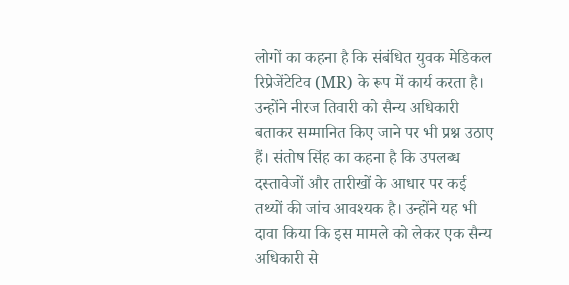लोगों का कहना है कि संबंधित युवक मेडिकल रिप्रेजेंटेटिव (MR) के रूप में कार्य करता है।
उन्होंने नीरज तिवारी को सैन्य अधिकारी बताकर सम्मानित किए जाने पर भी प्रश्न उठाए हैं। संतोष सिंह का कहना है कि उपलब्ध दस्तावेजों और तारीखों के आधार पर कई तथ्यों की जांच आवश्यक है। उन्होंने यह भी दावा किया कि इस मामले को लेकर एक सैन्य अधिकारी से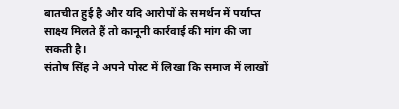बातचीत हुई है और यदि आरोपों के समर्थन में पर्याप्त साक्ष्य मिलते हैं तो कानूनी कार्रवाई की मांग की जा सकती है।
संतोष सिंह ने अपने पोस्ट में लिखा कि समाज में लाखों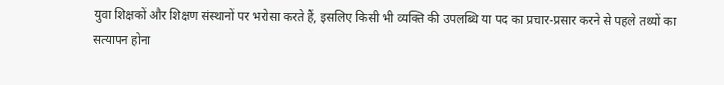युवा शिक्षकों और शिक्षण संस्थानों पर भरोसा करते हैं, इसलिए किसी भी व्यक्ति की उपलब्धि या पद का प्रचार-प्रसार करने से पहले तथ्यों का सत्यापन होना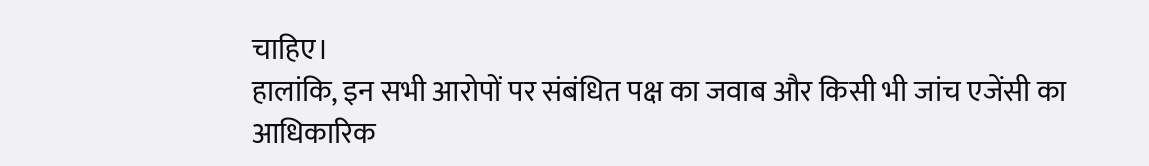चाहिए।
हालांकि, इन सभी आरोपों पर संबंधित पक्ष का जवाब और किसी भी जांच एजेंसी का आधिकारिक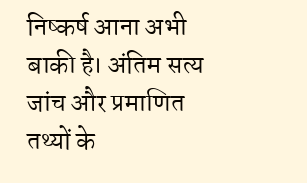निष्कर्ष आना अभी बाकी है। अंतिम सत्य जांच और प्रमाणित तथ्यों के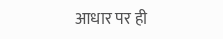आधार पर ही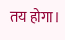तय होगा।